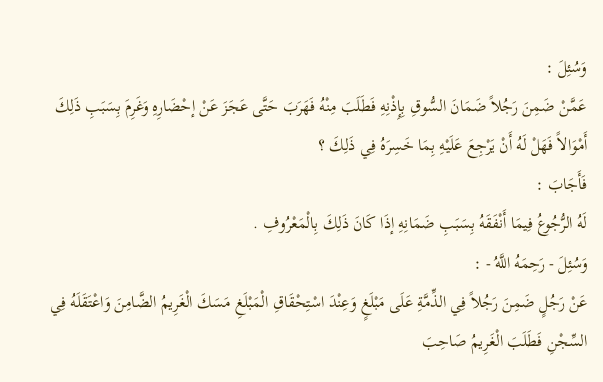وَسُئِلَ :
عَمَّنْ ضَمِنَ رَجُلاً ضَمَانَ السُّوقِ بِإِذْنِهِ فَطَلَبَ مِنْهُ فَهَرَبَ حَتَّى عَجَزَ عَنْ إحْضَارِهِ وَغَرِمَ بِسَبَبِ ذَلِكَ أَمْوَالاً فَهَلْ لَهُ أَنْ يَرْجِعَ عَلَيْهِ بِمَا خَسِرَهُ فِي ذَلِكَ ؟
فَأَجَابَ :
لَهُ الرُّجُوعُ فِيمَا أَنْفَقَهُ بِسَبَبِ ضَمَانِهِ إذَا كَانَ ذَلِكَ بِالْمَعْرُوفِ .
وَسُئِلَ - رَحِمَهُ اللَّهُ - :
عَنْ رَجُلٍ ضَمِنَ رَجُلاً فِي الذِّمَّةِ عَلَى مَبْلَغٍ وَعِنْدَ اسْتِحْقَاقِ الْمَبْلَغِ مَسَكَ الْغَرِيمُ الضَّامِنَ وَاعْتَقَلَهُ فِي السِّجْنِ فَطَلَبَ الْغَرِيمُ صَاحِبَ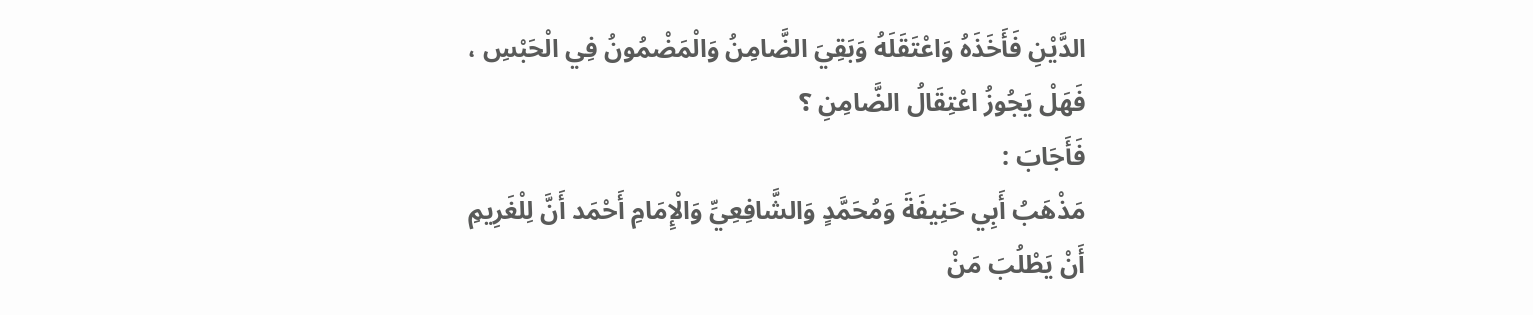الدَّيْنِ فَأَخَذَهُ وَاعْتَقَلَهُ وَبَقِيَ الضَّامِنُ وَالْمَضْمُونُ فِي الْحَبْسِ ، فَهَلْ يَجُوزُ اعْتِقَالُ الضَّامِنِ ؟
فَأَجَابَ :
مَذْهَبُ أَبِي حَنِيفَةَ وَمُحَمَّدٍ وَالشَّافِعِيِّ وَالْإِمَامِ أَحْمَد أَنَّ لِلْغَرِيمِ أَنْ يَطْلُبَ مَنْ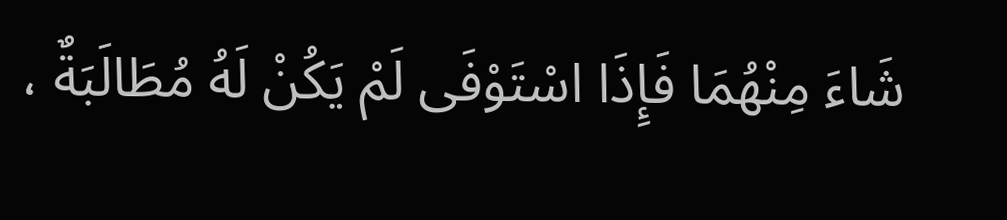شَاءَ مِنْهُمَا فَإِذَا اسْتَوْفَى لَمْ يَكُنْ لَهُ مُطَالَبَةٌ ،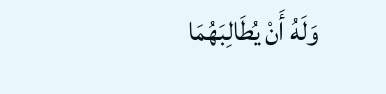وَلَهُ أَنْ يُطَالِبَهُمَا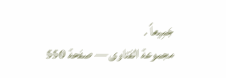جَمِيعاً .
مجموعة الفتاوى — صفحة 550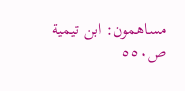مساهمون: ابن تيمية
ص٥٥٠